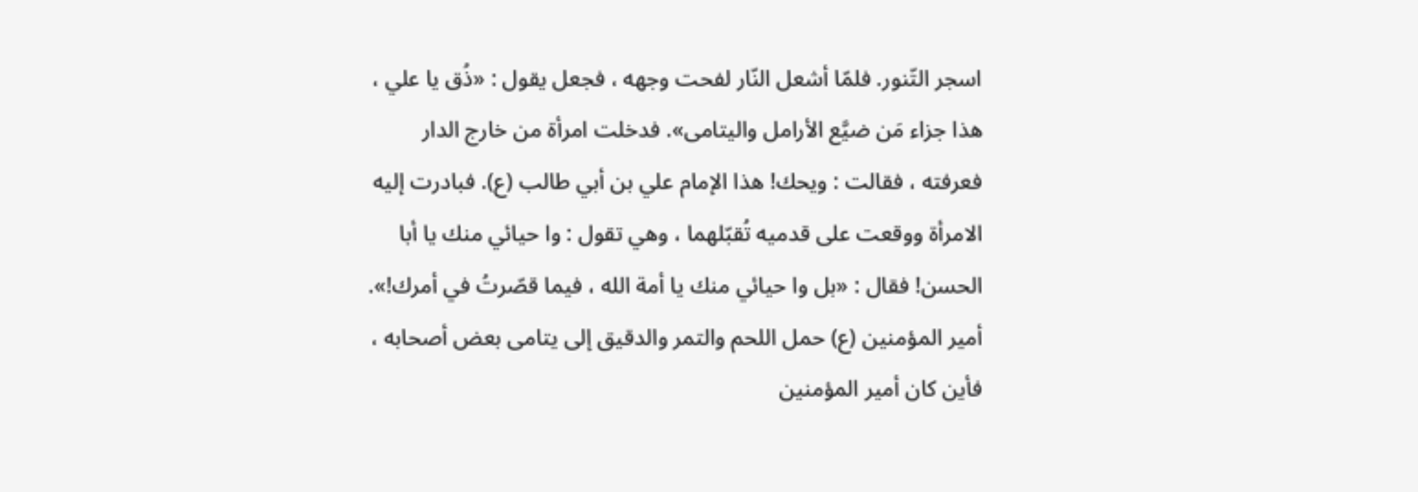اسجر التّنور. فلمّا أشعل النّار لفحت وجهه ، فجعل يقول : «ذُق يا علي ، هذا جزاء مَن ضيَّع الأرامل واليتامى». فدخلت امرأة من خارج الدار فعرفته ، فقالت : ويحك! هذا الإمام علي بن أبي طالب (ع). فبادرت إليه الامرأة ووقعت على قدميه تُقبّلهما ، وهي تقول : وا حيائي منك يا أبا الحسن! فقال : «بل وا حيائي منك يا أمة الله ، فيما قصّرتُ في أمرك!». أمير المؤمنين (ع) حمل اللحم والتمر والدقيق إلى يتامى بعض أصحابه ، فأين كان أمير المؤمنين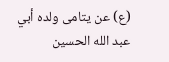(ع) عن يتامى ولده أبي عبد الله الحسين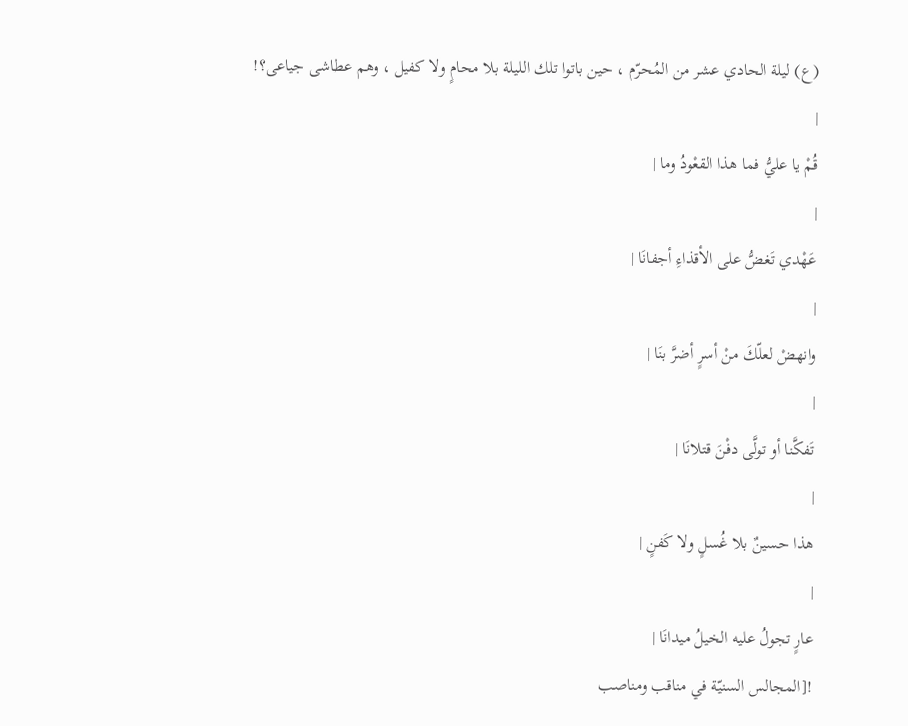(ع) ليلة الحادي عشر من المُحرّم ، حين باتوا تلك الليلة بلا محامٍ ولا كفيل ، وهم عطاشى جياعى؟!
|
قُمْ يا عليُّ فما هذا القعْودُ وما |
|
عَهْدي تَغضُّ على الأقذاءِ أجفانَا |
|
وانهضْ لعلّكَ منْ أسرٍ أضرَّ بنَا |
|
تَفكَّنا أو تولَّى دفْنَ قتلانَا |
|
هذا حسينٌ بلا غُسلٍ ولا كَفنٍ |
|
عارٍ تجولُ عليه الخيلُ ميدانَا |
![المجالس السنيّة في مناقب ومناصب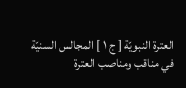العترة النبويّة [ ج ١ ] المجالس السنيّة في مناقب ومناصب العترة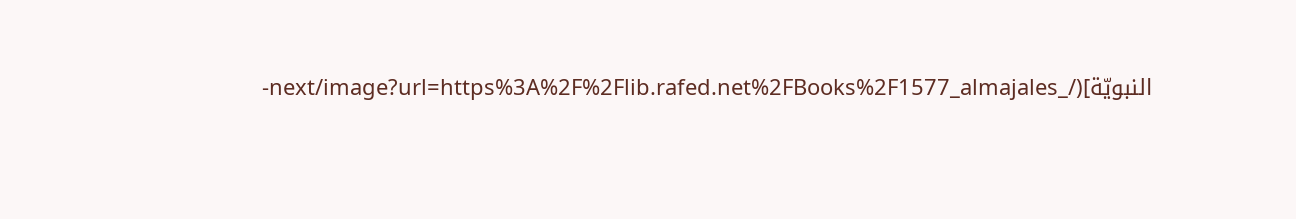النبويّة](/_next/image?url=https%3A%2F%2Flib.rafed.net%2FBooks%2F1577_almajales-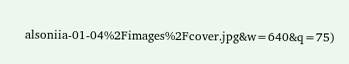alsoniia-01-04%2Fimages%2Fcover.jpg&w=640&q=75)